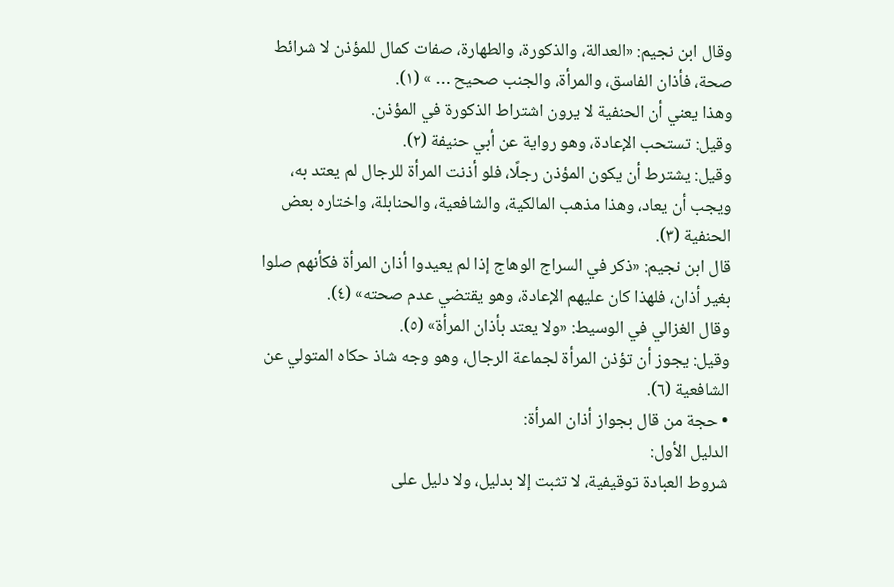وقال ابن نجيم: «العدالة، والذكورة، والطهارة، صفات كمال للمؤذن لا شرائط صحة، فأذان الفاسق، والمرأة، والجنب صحيح … » (١).
وهذا يعني أن الحنفية لا يرون اشتراط الذكورة في المؤذن.
وقيل: تستحب الإعادة، وهو رواية عن أبي حنيفة (٢).
وقيل: يشترط أن يكون المؤذن رجلًا، فلو أذنت المرأة للرجال لم يعتد به، ويجب أن يعاد، وهذا مذهب المالكية، والشافعية، والحنابلة، واختاره بعض الحنفية (٣).
قال ابن نجيم: «ذكر في السراج الوهاج إذا لم يعيدوا أذان المرأة فكأنهم صلوا بغير أذان، فلهذا كان عليهم الإعادة، وهو يقتضي عدم صحته» (٤).
وقال الغزالي في الوسيط: «ولا يعتد بأذان المرأة» (٥).
وقيل: يجوز أن تؤذن المرأة لجماعة الرجال، وهو وجه شاذ حكاه المتولي عن الشافعية (٦).
• حجة من قال بجواز أذان المرأة:
الدليل الأول:
شروط العبادة توقيفية، لا تثبت إلا بدليل، ولا دليل على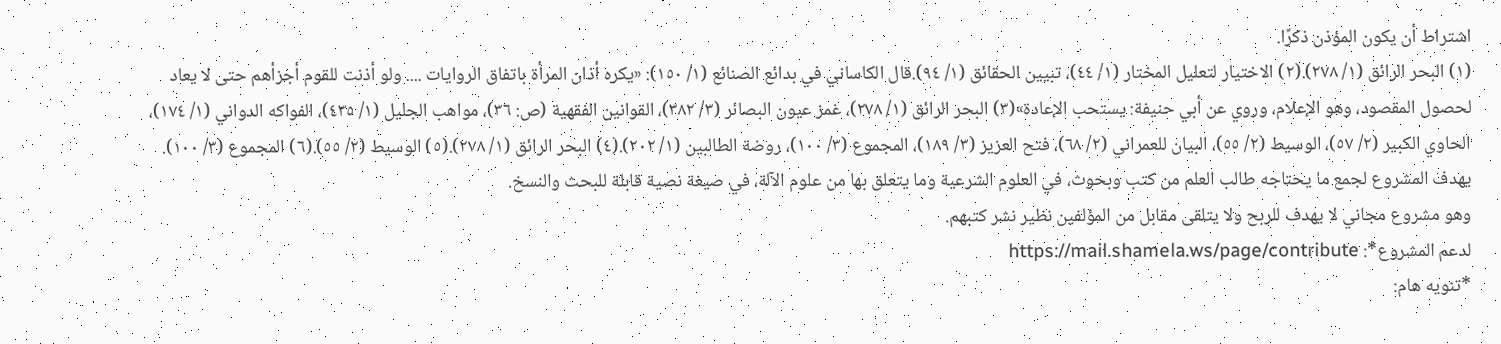اشتراط أن يكون المؤذن ذكرًا.
(١) البحر الرائق (١/ ٢٧٨).(٢) الاختيار لتعليل المختار (١/ ٤٤)، تبيين الحقائق (١/ ٩٤).قال الكاساني في بدائع الصنائع (١/ ١٥٠): «يكره أذان المرأة باتفاق الروايات .... ولو أذنت للقوم أجزأهم حتى لا يعاد لحصول المقصود، وهو الإعلام، وروي عن أبي حنيفة: يستحب الإعادة»(٣) البحر الرائق (١/ ٢٧٨)، غمز عيون البصائر (٣/ ٣٨٢)، القوانين الفقهية (ص: ٣٦)، مواهب الجليل (١/ ٤٣٥)، الفواكه الدواني (١/ ١٧٤)، الحاوي الكبير (٢/ ٥٧)، الوسيط (٢/ ٥٥)، البيان للعمراني (٢/ ٦٨)، فتح العزيز (٣/ ١٨٩)، المجموع (٣/ ١٠٠)، روضة الطالبين (١/ ٢٠٢).(٤) البحر الرائق (١/ ٢٧٨).(٥) الوسيط (٢/ ٥٥).(٦) المجموع (٣/ ١٠٠).
يهدف المشروع لجمع ما يحتاجه طالب العلم من كتب وبحوث، في العلوم الشرعية وما يتعلق بها من علوم الآلة، في صيغة نصية قابلة للبحث والنسخ.
وهو مشروع مجاني لا يهدف للربح ولا يتلقى مقابل من المؤلفين نظير نشر كتبهم.
لدعم المشروع*: https://mail.shamela.ws/page/contribute
*تنويه هام: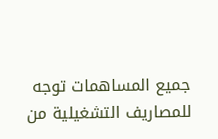جميع المساهمات توجه للمصاريف التشغيلية من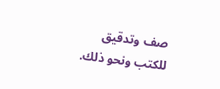صف وتدقيق للكتب ونحو ذلك.